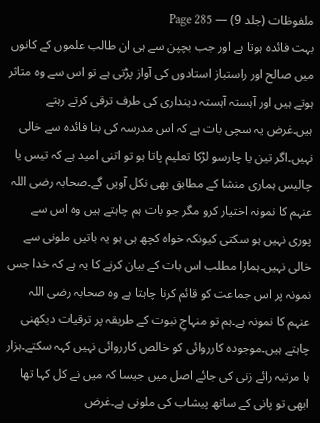ملفوظات (جلد 9) — Page 285
بہت فائدہ ہوتا ہے اور جب بچپن سے ہی ان طالب علموں کے کانوں میں صالح اور راستباز استادوں کی آواز پڑتی ہے تو اس سے وہ متاثر ہوتے ہیں اور آہستہ آہستہ دینداری کی طرف ترقی کرتے رہتے ہیں۔غرض یہ سچی بات ہے کہ اس مدرسہ کی بنا فائدہ سے خالی نہیں۔اگر تین یا چارسو لڑکا تعلیم پاتا ہو تو اتنی امید ہے کہ تیس یا چالیس ہماری منشا کے مطابق بھی نکل آویں گے۔صحابہ رضی اللہ عنہم کا نمونہ اختیار کرو مگر جو بات ہم چاہتے ہیں وہ اس سے پوری نہیں ہو سکتی کیونکہ خواہ کچھ ہی ہو یہ باتیں ملونی سے خالی نہیں۔ہمارا مطلب اس بات کے بیان کرنے کا یہ ہے کہ خدا جس نمونہ پر اس جماعت کو قائم کرنا چاہتا ہے وہ صحابہ رضی اللہ عنہم کا نمونہ ہے۔ہم تو منہاجِ نبوت کے طریقہ پر ترقیات دیکھنی چاہتے ہیں۔موجودہ کارروائی کو خالص کارروائی نہیں کہہ سکتے۔ہزار ہا مرتبہ رائے زنی کی جائے اصل میں جیسا کہ میں نے کل کہا تھا ابھی تو پانی کے ساتھ پیشاب کی ملونی ہے۔غرض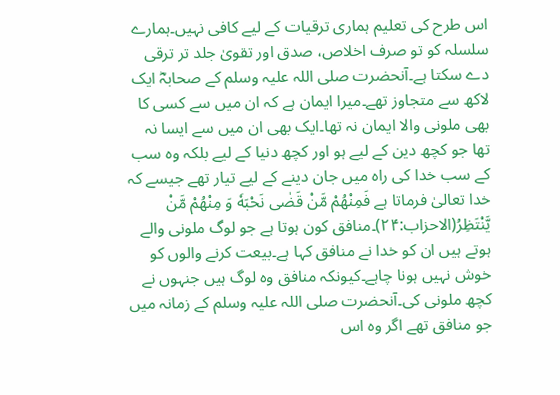اس طرح کی تعلیم ہماری ترقیات کے لیے کافی نہیں۔ہمارے سلسلہ کو تو صرف اخلاص، صدق اور تقویٰ جلد تر ترقی دے سکتا ہے۔آنحضرت صلی اللہ علیہ وسلم کے صحابہؓ ایک لاکھ سے متجاوز تھے۔میرا ایمان ہے کہ ان میں سے کسی کا بھی ملونی والا ایمان نہ تھا۔ایک بھی ان میں سے ایسا نہ تھا جو کچھ دین کے لیے ہو اور کچھ دنیا کے لیے بلکہ وہ سب کے سب خدا کی راہ میں جان دینے کے لیے تیار تھے جیسے کہ خدا تعالیٰ فرماتا ہے فَمِنْهُمْ مَّنْ قَضٰى نَحْبَهٗ وَ مِنْهُمْ مَّنْ يَّنْتَظِرُ(الاحزاب:۲۴)۔منافق کون ہوتا ہے جو لوگ ملونی والے ہوتے ہیں ان کو خدا نے منافق کہا ہے۔بیعت کرنے والوں کو خوش نہیں ہونا چاہے۔کیونکہ منافق وہ لوگ ہیں جنہوں نے کچھ ملونی کی۔آنحضرت صلی اللہ علیہ وسلم کے زمانہ میں جو منافق تھے اگر وہ اس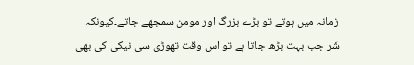زمانہ میں ہوتے تو بڑے بزرگ اور مومن سمجھے جاتے۔کیونکہ شَر جب بہت بڑھ جاتا ہے تو اس وقت تھوڑی سی نیکی کی بھی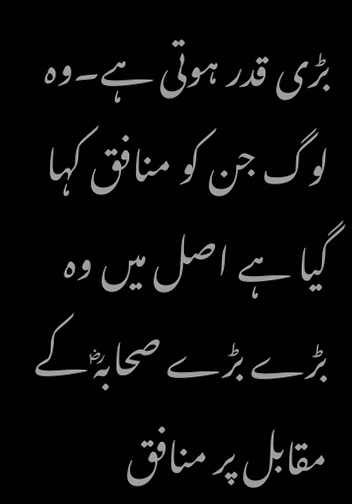بڑی قدر ہوتی ہے۔وہ لوگ جن کو منافق کہا گیا ہے اصل میں وہ بڑے بڑے صحابہؓ کے مقابل پر منافق